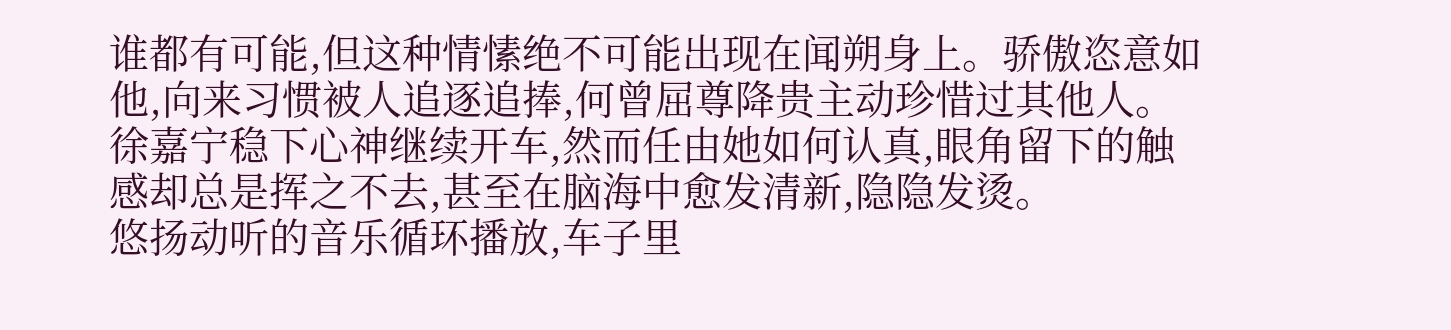谁都有可能,但这种情愫绝不可能出现在闻朔身上。骄傲恣意如他,向来习惯被人追逐追捧,何曾屈尊降贵主动珍惜过其他人。
徐嘉宁稳下心神继续开车,然而任由她如何认真,眼角留下的触感却总是挥之不去,甚至在脑海中愈发清新,隐隐发烫。
悠扬动听的音乐循环播放,车子里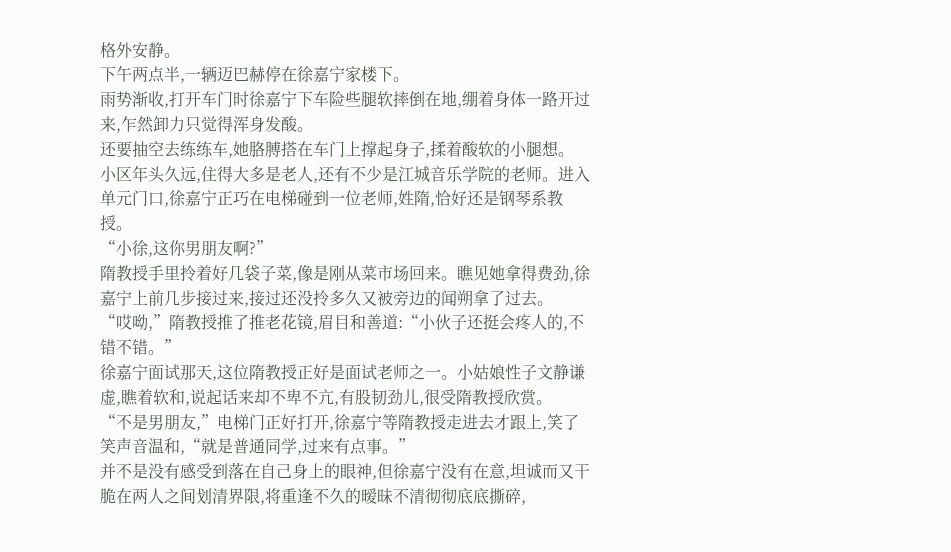格外安静。
下午两点半,一辆迈巴赫停在徐嘉宁家楼下。
雨势渐收,打开车门时徐嘉宁下车险些腿软摔倒在地,绷着身体一路开过来,乍然卸力只觉得浑身发酸。
还要抽空去练练车,她胳膊搭在车门上撑起身子,揉着酸软的小腿想。
小区年头久远,住得大多是老人,还有不少是江城音乐学院的老师。进入单元门口,徐嘉宁正巧在电梯碰到一位老师,姓隋,恰好还是钢琴系教授。
“小徐,这你男朋友啊?”
隋教授手里拎着好几袋子菜,像是刚从菜市场回来。瞧见她拿得费劲,徐嘉宁上前几步接过来,接过还没拎多久又被旁边的闻朔拿了过去。
“哎呦,”隋教授推了推老花镜,眉目和善道:“小伙子还挺会疼人的,不错不错。”
徐嘉宁面试那天,这位隋教授正好是面试老师之一。小姑娘性子文静谦虚,瞧着软和,说起话来却不卑不亢,有股韧劲儿,很受隋教授欣赏。
“不是男朋友,”电梯门正好打开,徐嘉宁等隋教授走进去才跟上,笑了笑声音温和,“就是普通同学,过来有点事。”
并不是没有感受到落在自己身上的眼神,但徐嘉宁没有在意,坦诚而又干脆在两人之间划清界限,将重逢不久的暧昧不清彻彻底底撕碎,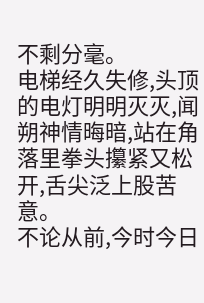不剩分毫。
电梯经久失修,头顶的电灯明明灭灭,闻朔神情晦暗,站在角落里拳头攥紧又松开,舌尖泛上股苦意。
不论从前,今时今日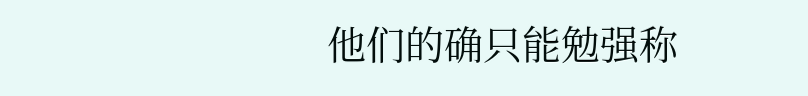他们的确只能勉强称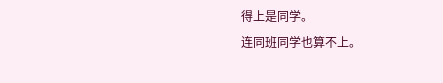得上是同学。
连同班同学也算不上。